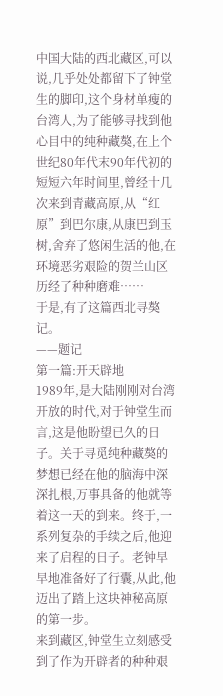中国大陆的西北藏区,可以说,几乎处处都留下了钟堂生的脚印,这个身材单瘦的台湾人,为了能够寻找到他心目中的纯种藏獒,在上个世纪80年代末90年代初的短短六年时间里,曾经十几次来到青藏高原,从“红原”到巴尔康,从康巴到玉树,舍弃了悠闲生活的他,在环境恶劣艰险的贺兰山区历经了种种磨难……
于是,有了这篇西北寻獒记。
——题记
第一篇:开天辟地
1989年,是大陆刚刚对台湾开放的时代,对于钟堂生而言,这是他盼望已久的日子。关于寻觅纯种藏獒的梦想已经在他的脑海中深深扎根,万事具备的他就等着这一天的到来。终于,一系列复杂的手续之后,他迎来了启程的日子。老钟早早地准备好了行囊,从此,他迈出了踏上这块神秘高原的第一步。
来到藏区,钟堂生立刻感受到了作为开辟者的种种艰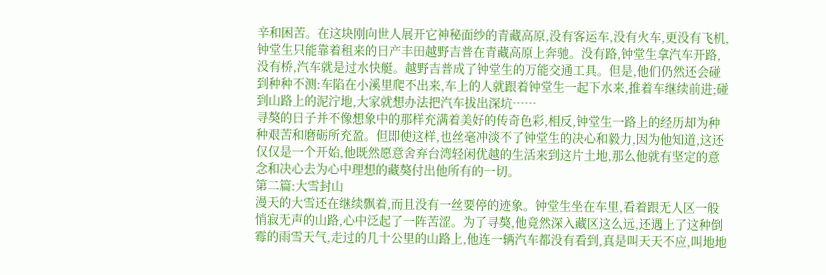辛和困苦。在这块刚向世人展开它神秘面纱的青藏高原,没有客运车,没有火车,更没有飞机,钟堂生只能靠着租来的日产丰田越野吉普在青藏高原上奔驰。没有路,钟堂生拿汽车开路,没有桥,汽车就是过水快艇。越野吉普成了钟堂生的万能交通工具。但是,他们仍然还会碰到种种不测:车陷在小溪里爬不出来,车上的人就跟着钟堂生一起下水来,推着车继续前进;碰到山路上的泥泞地,大家就想办法把汽车拔出深坑……
寻獒的日子并不像想象中的那样充满着美好的传奇色彩,相反,钟堂生一路上的经历却为种种艰苦和磨砺所充盈。但即使这样,也丝毫冲淡不了钟堂生的决心和毅力,因为他知道,这还仅仅是一个开始,他既然愿意舍弃台湾轻闲优越的生活来到这片土地,那么他就有坚定的意念和决心去为心中理想的藏獒付出他所有的一切。
第二篇:大雪封山
漫天的大雪还在继续飘着,而且没有一丝要停的迹象。钟堂生坐在车里,看着跟无人区一般悄寂无声的山路,心中泛起了一阵苦涩。为了寻獒,他竟然深入藏区这么远,还遇上了这种倒霉的雨雪天气,走过的几十公里的山路上,他连一辆汽车都没有看到,真是叫天天不应,叫地地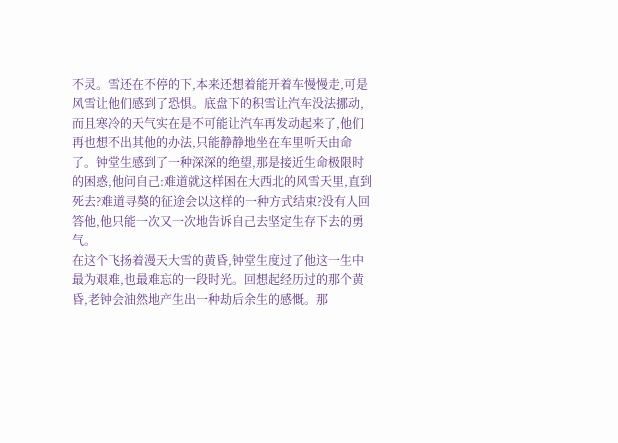不灵。雪还在不停的下,本来还想着能开着车慢慢走,可是风雪让他们感到了恐惧。底盘下的积雪让汽车没法挪动,而且寒冷的天气实在是不可能让汽车再发动起来了,他们再也想不出其他的办法,只能静静地坐在车里听天由命了。钟堂生感到了一种深深的绝望,那是接近生命极限时的困惑,他问自己:难道就这样困在大西北的风雪天里,直到死去?难道寻獒的征途会以这样的一种方式结束?没有人回答他,他只能一次又一次地告诉自己去坚定生存下去的勇气。
在这个飞扬着漫天大雪的黄昏,钟堂生度过了他这一生中最为艰难,也最难忘的一段时光。回想起经历过的那个黄昏,老钟会油然地产生出一种劫后余生的感慨。那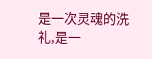是一次灵魂的洗礼,是一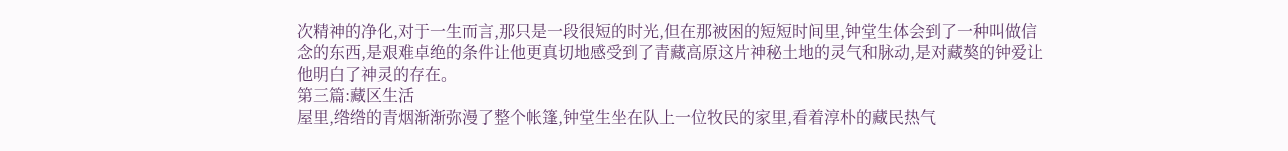次精神的净化,对于一生而言,那只是一段很短的时光,但在那被困的短短时间里,钟堂生体会到了一种叫做信念的东西,是艰难卓绝的条件让他更真切地感受到了青藏高原这片神秘土地的灵气和脉动,是对藏獒的钟爱让他明白了神灵的存在。
第三篇:藏区生活
屋里,绺绺的青烟渐渐弥漫了整个帐篷,钟堂生坐在队上一位牧民的家里,看着淳朴的藏民热气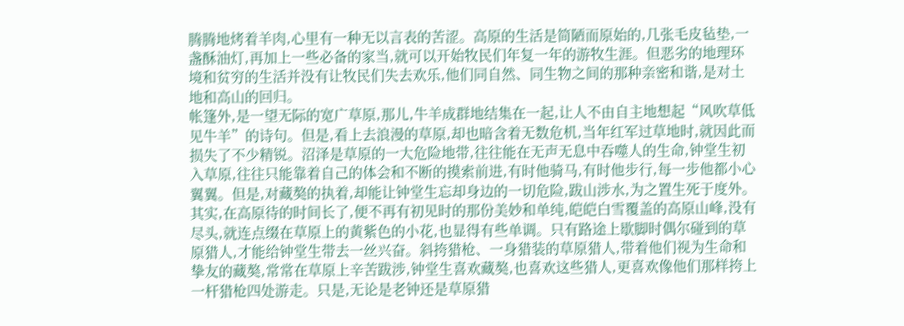腾腾地烤着羊肉,心里有一种无以言表的苦涩。高原的生活是简陋而原始的,几张毛皮毡垫,一盏酥油灯,再加上一些必备的家当,就可以开始牧民们年复一年的游牧生涯。但恶劣的地理环境和贫穷的生活并没有让牧民们失去欢乐,他们同自然、同生物之间的那种亲密和谐,是对土地和高山的回归。
帐篷外,是一望无际的宽广草原,那儿,牛羊成群地结集在一起,让人不由自主地想起“风吹草低见牛羊”的诗句。但是,看上去浪漫的草原,却也暗含着无数危机,当年红军过草地时,就因此而损失了不少精锐。沼泽是草原的一大危险地带,往往能在无声无息中吞噬人的生命,钟堂生初入草原,往往只能靠着自己的体会和不断的摸索前进,有时他骑马,有时他步行,每一步他都小心翼翼。但是,对藏獒的执着,却能让钟堂生忘却身边的一切危险,跋山涉水,为之置生死于度外。
其实,在高原待的时间长了,便不再有初见时的那份美妙和单纯,皑皑白雪覆盖的高原山峰,没有尽头,就连点缀在草原上的黄紫色的小花,也显得有些单调。只有路途上歇脚时偶尔碰到的草原猎人,才能给钟堂生带去一丝兴奋。斜挎猎枪、一身猎装的草原猎人,带着他们视为生命和挚友的藏獒,常常在草原上辛苦跋涉,钟堂生喜欢藏獒,也喜欢这些猎人,更喜欢像他们那样挎上一杆猎枪四处游走。只是,无论是老钟还是草原猎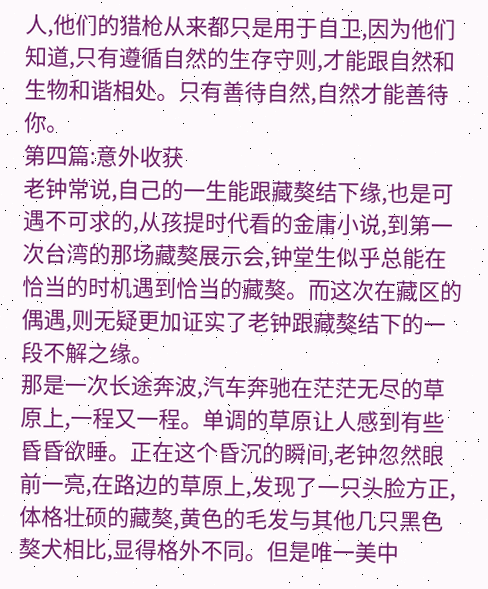人,他们的猎枪从来都只是用于自卫,因为他们知道,只有遵循自然的生存守则,才能跟自然和生物和谐相处。只有善待自然,自然才能善待你。
第四篇:意外收获
老钟常说,自己的一生能跟藏獒结下缘,也是可遇不可求的,从孩提时代看的金庸小说,到第一次台湾的那场藏獒展示会,钟堂生似乎总能在恰当的时机遇到恰当的藏獒。而这次在藏区的偶遇,则无疑更加证实了老钟跟藏獒结下的一段不解之缘。
那是一次长途奔波,汽车奔驰在茫茫无尽的草原上,一程又一程。单调的草原让人感到有些昏昏欲睡。正在这个昏沉的瞬间,老钟忽然眼前一亮,在路边的草原上,发现了一只头脸方正,体格壮硕的藏獒,黄色的毛发与其他几只黑色獒犬相比,显得格外不同。但是唯一美中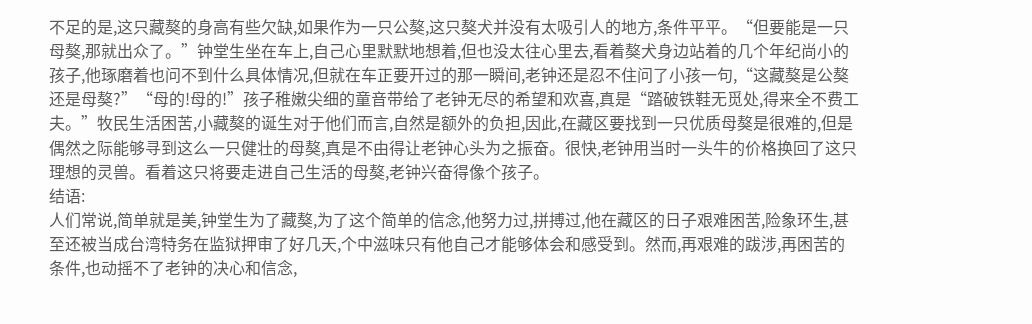不足的是,这只藏獒的身高有些欠缺,如果作为一只公獒,这只獒犬并没有太吸引人的地方,条件平平。“但要能是一只母獒,那就出众了。”钟堂生坐在车上,自己心里默默地想着,但也没太往心里去,看着獒犬身边站着的几个年纪尚小的孩子,他琢磨着也问不到什么具体情况,但就在车正要开过的那一瞬间,老钟还是忍不住问了小孩一句,“这藏獒是公獒还是母獒?”“母的!母的!”孩子稚嫩尖细的童音带给了老钟无尽的希望和欢喜,真是“踏破铁鞋无觅处,得来全不费工夫。”牧民生活困苦,小藏獒的诞生对于他们而言,自然是额外的负担,因此,在藏区要找到一只优质母獒是很难的,但是偶然之际能够寻到这么一只健壮的母獒,真是不由得让老钟心头为之振奋。很快,老钟用当时一头牛的价格换回了这只理想的灵兽。看着这只将要走进自己生活的母獒,老钟兴奋得像个孩子。
结语:
人们常说,简单就是美,钟堂生为了藏獒,为了这个简单的信念,他努力过,拼搏过,他在藏区的日子艰难困苦,险象环生,甚至还被当成台湾特务在监狱押审了好几天,个中滋味只有他自己才能够体会和感受到。然而,再艰难的跋涉,再困苦的条件,也动摇不了老钟的决心和信念,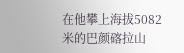在他攀上海拔5082米的巴颜碦拉山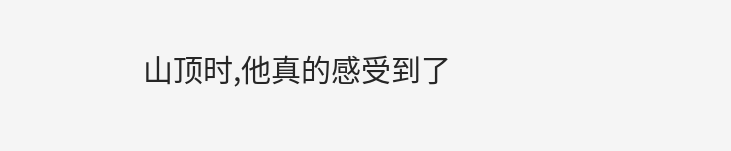山顶时,他真的感受到了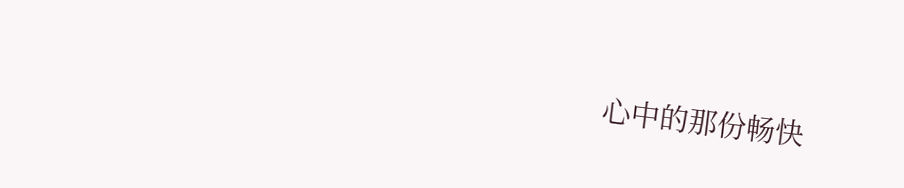心中的那份畅快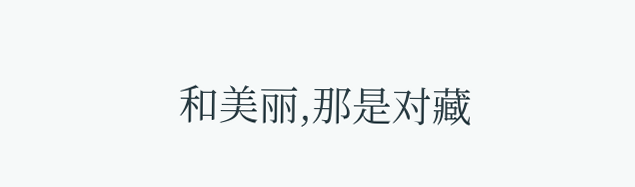和美丽,那是对藏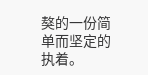獒的一份简单而坚定的执着。